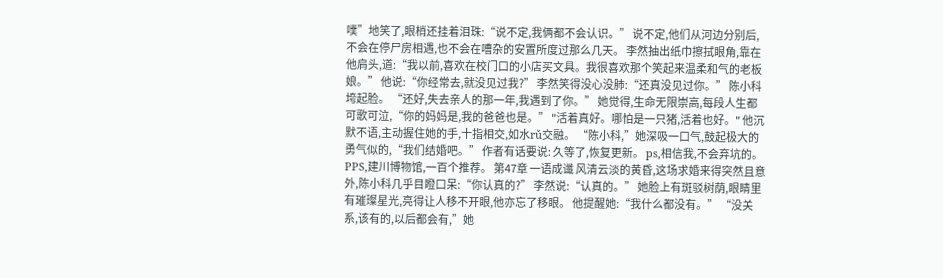噗”地笑了,眼梢还挂着泪珠:“说不定,我俩都不会认识。” 说不定,他们从河边分别后,不会在停尸房相遇,也不会在嘈杂的安置所度过那么几天。 李然抽出纸巾擦拭眼角,靠在他肩头,道:“我以前,喜欢在校门口的小店买文具。我很喜欢那个笑起来温柔和气的老板娘。” 他说:“你经常去,就没见过我?” 李然笑得没心没肺:“还真没见过你。” 陈小科垮起脸。 “还好,失去亲人的那一年,我遇到了你。” 她觉得,生命无限崇高,每段人生都可歌可泣,“你的妈妈是,我的爸爸也是。” "活着真好。哪怕是一只猪,活着也好。" 他沉默不语,主动握住她的手,十指相交,如水rǔ交融。 “陈小科,”她深吸一口气,鼓起极大的勇气似的,“我们结婚吧。” 作者有话要说: 久等了,恢复更新。 ps,相信我,不会弃坑的。 PPS,建川博物馆,一百个推荐。 第47章 一语成谶 风清云淡的黄昏,这场求婚来得突然且意外,陈小科几乎目瞪口呆:“你认真的?” 李然说:“认真的。” 她脸上有斑驳树荫,眼睛里有璀璨星光,亮得让人移不开眼,他亦忘了移眼。 他提醒她:“我什么都没有。” “没关系,该有的,以后都会有,”她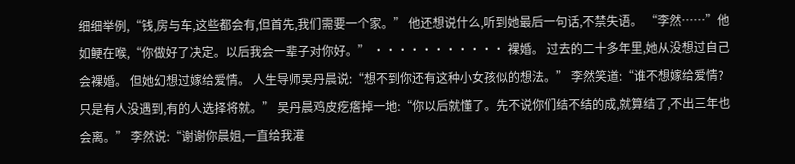细细举例,“钱,房与车,这些都会有,但首先,我们需要一个家。” 他还想说什么,听到她最后一句话,不禁失语。 “李然……”他如鲠在喉,“你做好了决定。以后我会一辈子对你好。” ··········· 裸婚。 过去的二十多年里,她从没想过自己会裸婚。 但她幻想过嫁给爱情。 人生导师吴丹晨说:“想不到你还有这种小女孩似的想法。” 李然笑道:“谁不想嫁给爱情?只是有人没遇到,有的人选择将就。” 吴丹晨鸡皮疙瘩掉一地:“你以后就懂了。先不说你们结不结的成,就算结了,不出三年也会离。” 李然说:“谢谢你晨姐,一直给我灌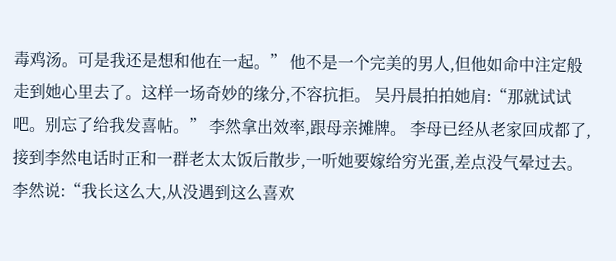毒鸡汤。可是我还是想和他在一起。” 他不是一个完美的男人,但他如命中注定般走到她心里去了。这样一场奇妙的缘分,不容抗拒。 吴丹晨拍拍她肩:“那就试试吧。别忘了给我发喜帖。” 李然拿出效率,跟母亲摊牌。 李母已经从老家回成都了,接到李然电话时正和一群老太太饭后散步,一听她要嫁给穷光蛋,差点没气晕过去。 李然说:“我长这么大,从没遇到这么喜欢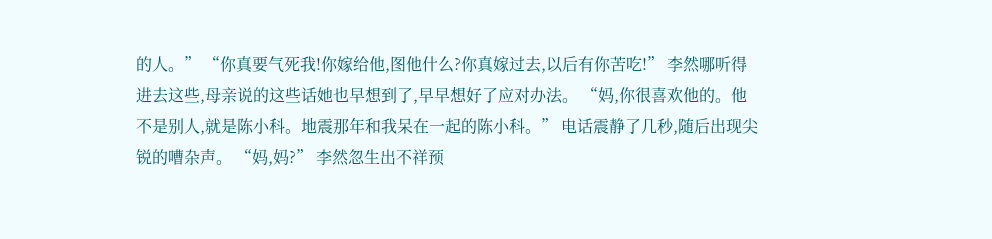的人。” “你真要气死我!你嫁给他,图他什么?你真嫁过去,以后有你苦吃!” 李然哪听得进去这些,母亲说的这些话她也早想到了,早早想好了应对办法。 “妈,你很喜欢他的。他不是别人,就是陈小科。地震那年和我呆在一起的陈小科。” 电话震静了几秒,随后出现尖锐的嘈杂声。 “妈,妈?” 李然忽生出不祥预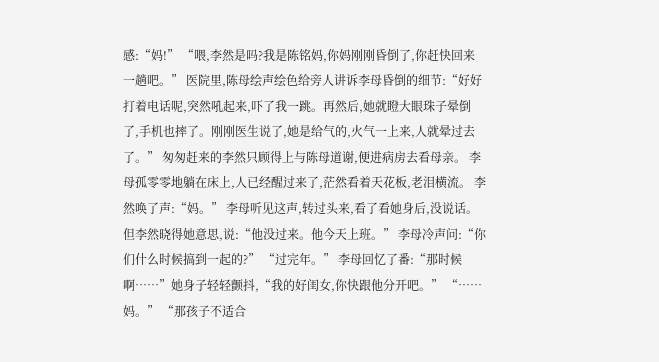感:“妈!” “喂,李然是吗?我是陈铭妈,你妈刚刚昏倒了,你赶快回来一趟吧。” 医院里,陈母绘声绘色给旁人讲诉李母昏倒的细节:“好好打着电话呢,突然吼起来,吓了我一跳。再然后,她就瞪大眼珠子晕倒了,手机也摔了。刚刚医生说了,她是给气的,火气一上来,人就晕过去了。” 匆匆赶来的李然只顾得上与陈母道谢,便进病房去看母亲。 李母孤零零地躺在床上,人已经醒过来了,茫然看着天花板,老泪横流。 李然唤了声:“妈。” 李母听见这声,转过头来,看了看她身后,没说话。 但李然晓得她意思,说:“他没过来。他今天上班。” 李母冷声问:“你们什么时候搞到一起的?” “过完年。” 李母回忆了番:“那时候啊……”她身子轻轻颤抖,“我的好闺女,你快跟他分开吧。” “……妈。” “那孩子不适合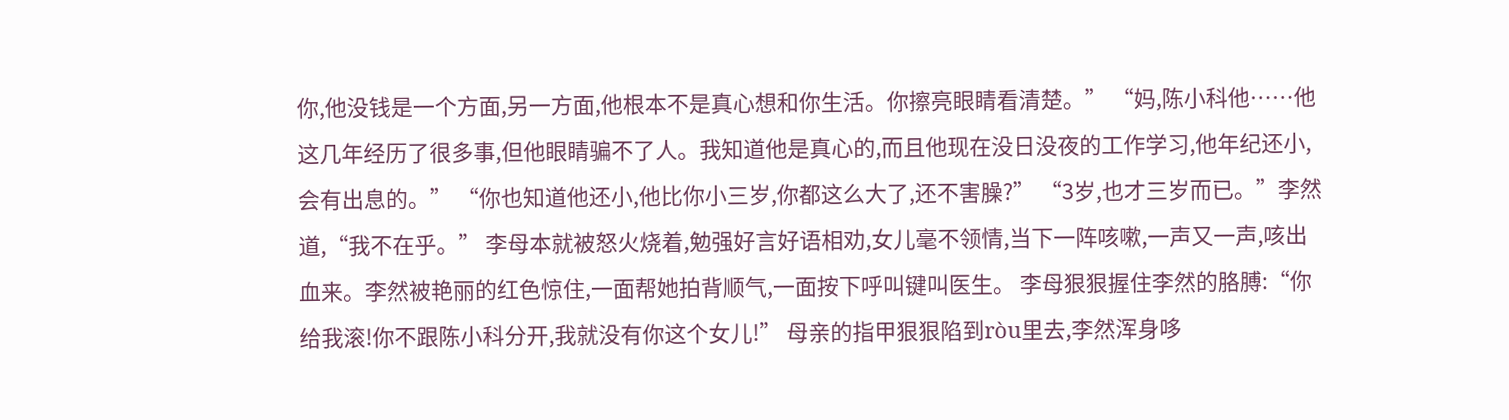你,他没钱是一个方面,另一方面,他根本不是真心想和你生活。你擦亮眼睛看清楚。” “妈,陈小科他……他这几年经历了很多事,但他眼睛骗不了人。我知道他是真心的,而且他现在没日没夜的工作学习,他年纪还小,会有出息的。” “你也知道他还小,他比你小三岁,你都这么大了,还不害臊?” “3岁,也才三岁而已。”李然道,“我不在乎。” 李母本就被怒火烧着,勉强好言好语相劝,女儿毫不领情,当下一阵咳嗽,一声又一声,咳出血来。李然被艳丽的红色惊住,一面帮她拍背顺气,一面按下呼叫键叫医生。 李母狠狠握住李然的胳膊:“你给我滚!你不跟陈小科分开,我就没有你这个女儿!” 母亲的指甲狠狠陷到ròu里去,李然浑身哆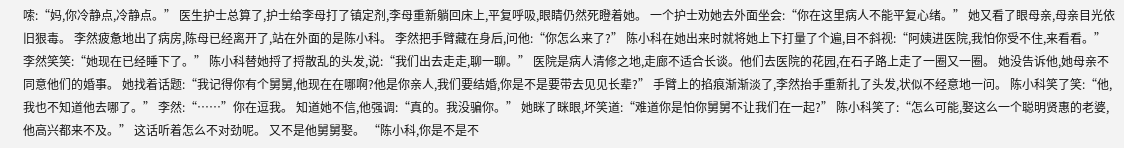嗦:“妈,你冷静点,冷静点。” 医生护士总算了,护士给李母打了镇定剂,李母重新躺回床上,平复呼吸,眼睛仍然死瞪着她。 一个护士劝她去外面坐会:“你在这里病人不能平复心绪。” 她又看了眼母亲,母亲目光依旧狠毒。 李然疲惫地出了病房,陈母已经离开了,站在外面的是陈小科。 李然把手臂藏在身后,问他:“你怎么来了?” 陈小科在她出来时就将她上下打量了个遍,目不斜视:“阿姨进医院,我怕你受不住,来看看。” 李然笑笑:“她现在已经睡下了。” 陈小科替她捋了捋散乱的头发,说:“我们出去走走,聊一聊。” 医院是病人清修之地,走廊不适合长谈。他们去医院的花园,在石子路上走了一圈又一圈。 她没告诉他,她母亲不同意他们的婚事。 她找着话题:“我记得你有个舅舅,他现在在哪啊?他是你亲人,我们要结婚,你是不是要带去见见长辈?” 手臂上的掐痕渐渐淡了,李然抬手重新扎了头发,状似不经意地一问。 陈小科笑了笑:“他,我也不知道他去哪了。” 李然:“……”你在逗我。 知道她不信,他强调:“真的。我没骗你。” 她眯了眯眼,坏笑道:“难道你是怕你舅舅不让我们在一起?” 陈小科笑了:“怎么可能,娶这么一个聪明贤惠的老婆,他高兴都来不及。” 这话听着怎么不对劲呢。 又不是他舅舅娶。 “陈小科,你是不是不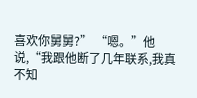喜欢你舅舅?” “嗯。”他说,“我跟他断了几年联系,我真不知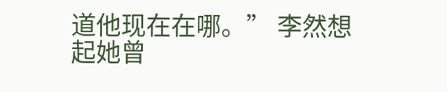道他现在在哪。” 李然想起她曾